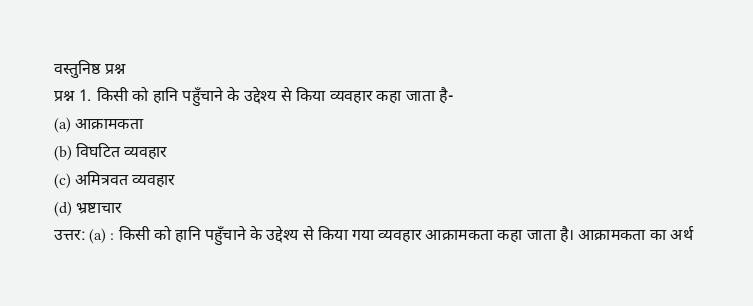वस्तुनिष्ठ प्रश्न
प्रश्न 1. किसी को हानि पहुँचाने के उद्देश्य से किया व्यवहार कहा जाता है-
(a) आक्रामकता
(b) विघटित व्यवहार
(c) अमित्रवत व्यवहार
(d) भ्रष्टाचार
उत्तर: (a) : किसी को हानि पहुँचाने के उद्देश्य से किया गया व्यवहार आक्रामकता कहा जाता है। आक्रामकता का अर्थ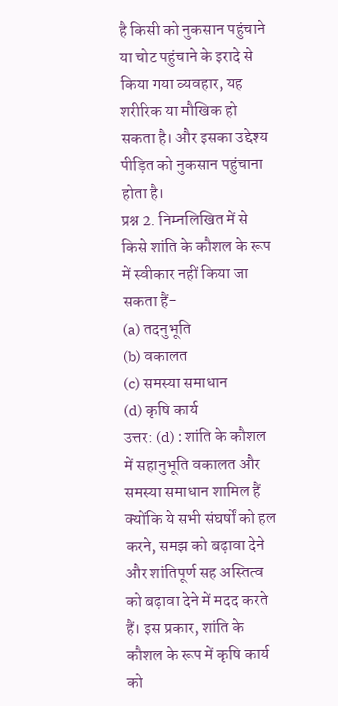है किसी को नुकसान पहुंचाने या चोट पहुंचाने के इरादे से किया गया व्यवहार, यह शरीरिक या मौखिक हो सकता है। और इसका उद्देश्य पीड़ित को नुकसान पहुंचाना होता है।
प्रश्न 2. निम्नलिखित में से किसे शांति के कौशल के रूप में स्वीकार नहीं किया जा सकता हैं-
(a) तदनुभूति
(b) वकालत
(c) समस्या समाधान
(d) कृषि कार्य
उत्तर: (d) : शांति के कौशल में सहानुभूति वकालत और समस्या समाधान शामिल हैं क्योंकि ये सभी संघर्षों को हल करने, समझ को बढ़ावा देने और शांतिपूर्ण सह अस्तित्व को बढ़ावा देने में मदद करते हैं। इस प्रकार, शांति के कौशल के रूप में कृषि कार्य को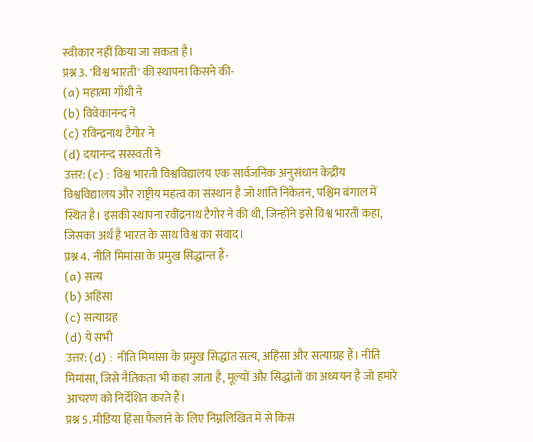स्वीकार नहीं किया जा सकता है।
प्रश्न 3. 'विश्व भारती' की स्थापना किसने की-
(a) महात्मा गाँधी ने
(b) विवेकानन्द ने
(c) रविन्द्रनाथ टैगोर ने
(d) दयानन्द सरस्वती ने
उत्तर: (c) : विश्व भारती विश्वविद्यालय एक सार्वजनिक अनुसंधान केद्रींय विश्वविद्यालय और राष्ट्रीय महत्व का संस्थान है जो शांति निकेतन, पश्चिम बंगाल में स्थित है। इसकी स्थापना रवींद्रनाथ टैगोर ने की थी, जिन्होंने इसे विश्व भारती कहा, जिसका अर्थ है भारत के साथ विश्व का संवाद।
प्रश्न 4. नीति मिमांसा के प्रमुख सिद्धान्त हैं-
(a) सत्य
(b) अहिंसा
(c) सत्याग्रह
(d) ये सभी
उत्तर: (d) : नीति मिमांसा के प्रमुख सिद्धांत सत्य, अहिंसा और सत्याग्रह हैं। नीति मिमांसा, जिसे नैतिकता भी कहा जाता है, मूल्यों और सिद्धांतों का अध्ययन है जो हमारे आचरण को निर्देशित करते हैं।
प्रश्न 5. मीडिया हिंसा फैलाने के लिए निम्नलिखित में से किस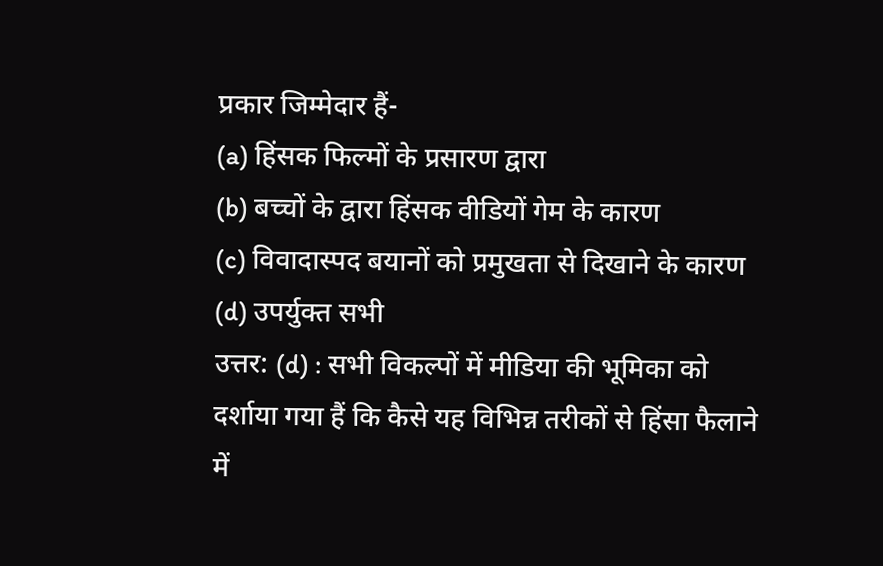प्रकार जिम्मेदार हैं-
(a) हिंसक फिल्मों के प्रसारण द्वारा
(b) बच्चों के द्वारा हिंसक वीडियों गेम के कारण
(c) विवादास्पद बयानों को प्रमुखता से दिखाने के कारण
(d) उपर्युक्त सभी
उत्तर: (d) : सभी विकल्पों में मीडिया की भूमिका को दर्शाया गया हैं कि कैसे यह विभिन्न तरीकों से हिंसा फैलाने में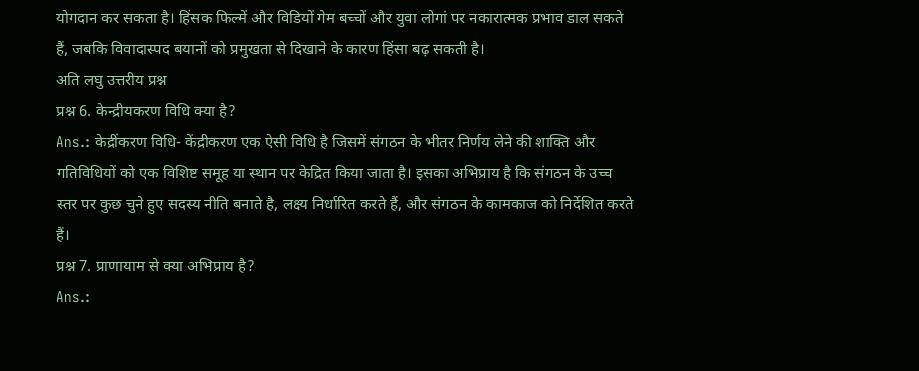योगदान कर सकता है। हिंसक फिल्में और विडियों गेम बच्चों और युवा लोगां पर नकारात्मक प्रभाव डाल सकते हैं, जबकि विवादास्पद बयानों को प्रमुखता से दिखाने के कारण हिंसा बढ़ सकती है।
अति लघु उत्तरीय प्रश्न
प्रश्न 6. केन्द्रीयकरण विधि क्या है?
Ans.: केद्रींकरण विधि- केंद्रीकरण एक ऐसी विधि है जिसमें संगठन के भीतर निर्णय लेने की शाक्ति और गतिविधियों को एक विशिष्ट समूह या स्थान पर केद्रित किया जाता है। इसका अभिप्राय है कि संगठन के उच्च स्तर पर कुछ चुने हुए सदस्य नीति बनाते है, लक्ष्य निर्धारित करते हैं, और संगठन के कामकाज को निर्देशित करते हैं।
प्रश्न 7. प्राणायाम से क्या अभिप्राय है?
Ans.: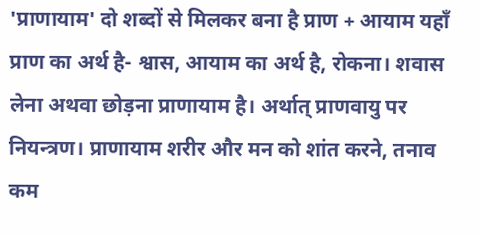'प्राणायाम' दो शब्दों से मिलकर बना है प्राण + आयाम यहाँ प्राण का अर्थ है- श्वास, आयाम का अर्थ है, रोकना। शवास लेना अथवा छोड़ना प्राणायाम है। अर्थात् प्राणवायु पर नियन्त्रण। प्राणायाम शरीर और मन को शांत करने, तनाव कम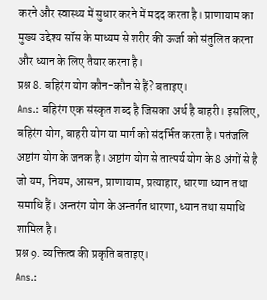करने और स्वास्थ्य में सुधार करने में मदद करता है। प्राणायाम का मुख्य उद्देश्य सॉस के माध्यम से शरीर की ऊर्जा को संतुलित करना और ध्यान के लिए तैयार करना है।
प्रश्न 8. बहिरंग योग कौन-कौन से हैं? बताइए।
Ans.: बहिरंग एक संस्कृत शब्द है जिसका अर्थ है बाहरी। इसलिए, बहिरंग योग, बाहरी योग या मार्ग को संदर्भित करता है। पतंजलि अष्टांग योग के जनक है। अष्टांग योग से तात्पर्य योग के 8 अंगों से है जो यम, नियम, आसन, प्राणायाम, प्रत्याहार, धारणा ध्यान तथा समाधि हैं। अन्तरंग योग के अन्तर्गत धारणा, ध्यान तथा समाधि शामिल है।
प्रश्न 9. व्यक्तित्व की प्रकृति बताइए।
Ans.: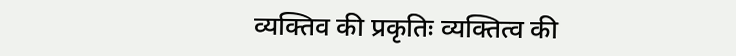व्यक्तिव की प्रकृतिः व्यक्तित्व की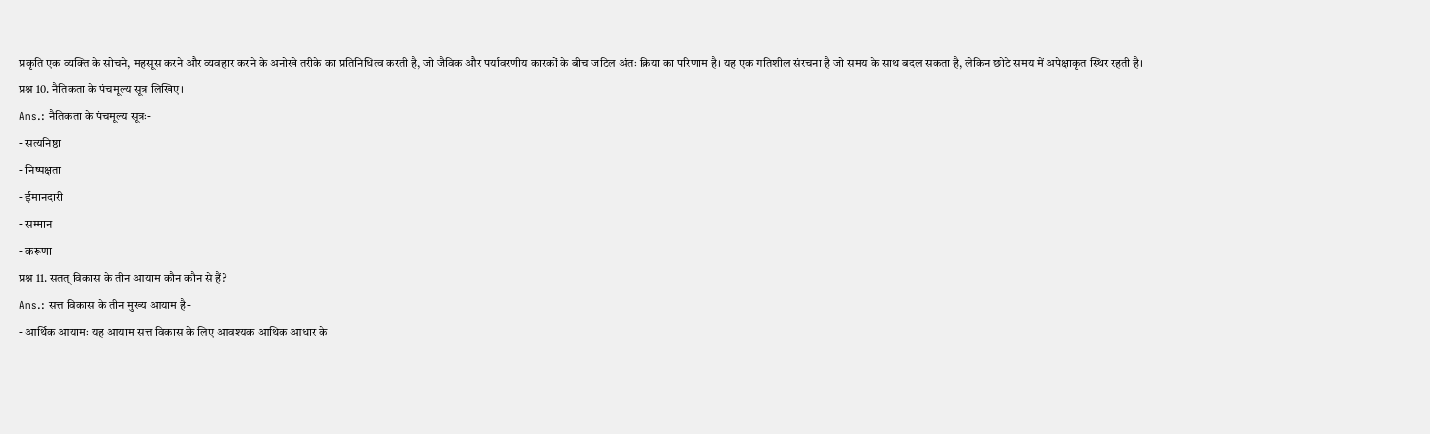प्रकृति एक व्यक्ति के सोचने, महसूस करने और व्यवहार करने के अनोखे तरीके का प्रतिनिधित्व करती है, जो जैविक और पर्यावरणीय कारकों के बीच जटिल अंतः क्रिया का परिणाम है। यह एक गतिशील संरचना है जो समय के साथ बदल सकता है, लेकिन छोटे समय में अपेक्षाकृत स्थिर रहती है।
प्रश्न 10. नैतिकता के पंचमूल्य सूत्र लिखिए।
Ans.: नैतिकता के पंचमूल्य सूत्रः-
- सत्यनिष्ठा
- निष्पक्षता
- ईमानदारी
- सम्मान
- करूणा
प्रश्न 11. सतत् विकास के तीन आयाम कौन कौन से हैं?
Ans.: सत्त विकास के तीन मुख्य आयाम है-
- आर्थिक आयामः यह आयाम सत्त विकास के लिए आवश्यक आथिक आधार के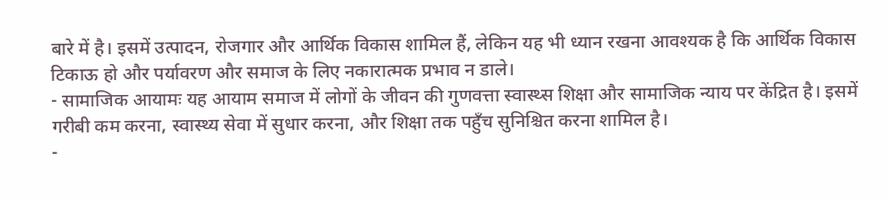बारे में है। इसमें उत्पादन, रोजगार और आर्थिक विकास शामिल हैं, लेकिन यह भी ध्यान रखना आवश्यक है कि आर्थिक विकास टिकाऊ हो और पर्यावरण और समाज के लिए नकारात्मक प्रभाव न डाले।
- सामाजिक आयामः यह आयाम समाज में लोगों के जीवन की गुणवत्ता स्वास्थ्स शिक्षा और सामाजिक न्याय पर केंद्रित है। इसमें गरीबी कम करना, स्वास्थ्य सेवा में सुधार करना, और शिक्षा तक पहुँच सुनिश्चित करना शामिल है।
-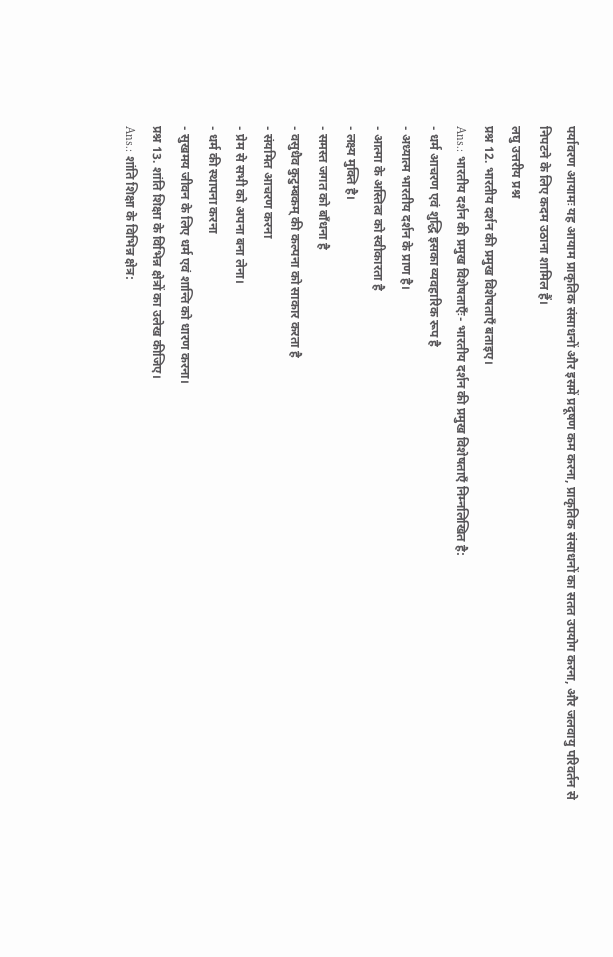पर्यावरण आयामः यह आयाम प्राकृतिक संसाधनों और इसमें प्रदूषण कम करना, प्राकृतिक संसाधनों का सतत उपयोग करना, और जलवायु परिवर्तन से निपटने के लिए कदम उठाना शामिल हैं।
लघु उत्तरीय प्रश्न
प्रश्न 12. भारतीय दर्शन की प्रमुख विशेषताएँ बताइए।
Ans.: भारतीय दर्शन की प्रमुख विशेषताएँः- भारतीय दर्शन की प्रमुख विशेषताएँ निम्नलिखित है:
- धर्म आचरण एवं शुद्धि इसका व्यवहारिक रूप है
- अध्यात्म भारतीय दर्शन के प्राण है।
- आत्मा के अस्तित्व को स्वीकारता है
- लक्ष्य मुक्ति है।
- समस्त जगत को बाँधना है
- वसुधैव कुटुम्बकम् की कल्पना को साकार करता है
- संयमित आचरण करना
- प्रेम से सभी को अपना बना लेना।
- धर्म की स्थापना करना
- सुखमय जीवन के लिए धर्म एवं शान्ति को धारण करना।
प्रश्न 13. शांति शिक्षा के विभिन्न क्षेत्रों का उलेख कीजिए।
Ans.: शांति शिक्षा के विभिन्न क्षेत्र: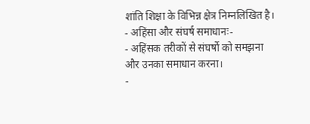शांति शिक्षा के विभिन्न क्षेत्र निम्नलिखित है।
- अहिंसा और संघर्ष समाधानः-
- अहिंसक तरीकों से संघर्षो को समझना और उनका समाधान करना।
-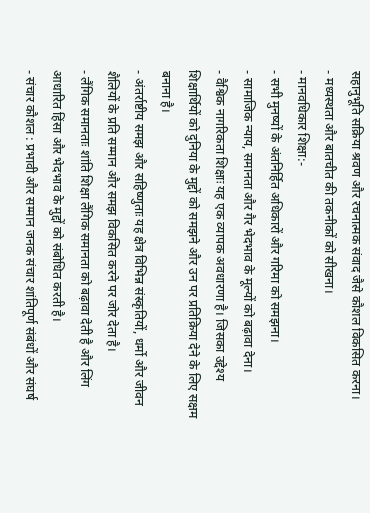सहानुभूति सक्रिया श्रवण और रचनात्मक संवाद जैसे कौशल विकसित करना।
- मध्यस्थता और बातचीत की तकनीकों को सीखना।
- मानवधिकार शिक्षा:-
- सभी मुनष्यों के अंतनिर्हित अधिकारों और गरिमा को समझना।
- सामाजिक न्याय, समानता और गैर भेदभाव के मूल्यों को बढ़ावा देना।
- वैश्विक नागरिकता शिक्षाः यह एक व्यापक अवधारणा है। जिसका उद्देश्य शिक्षार्थियों को दुनिया के मुद्दों को समझने और उन पर प्रतिक्रिया देने के लिए सक्षम बनाना है।
- अंतर्राष्टीय समझ और सहिष्णुताः यह क्षेत्र विभिन्न संस्कृतियों, धर्मो और जीवन शैलियों के प्रति सम्मान और समझ विकसित करने पर जोर देता है।
- लैंगिक समानताः शांति शिक्षा लैंगिक समानता को बढ़ावा देती है और लिंग आधारित हिंसा और भेदभाव के मुद्दों को संबोधित करती है।
- संचार कौशल : प्रभावी और सम्मान जनक संचार शांतिपूर्ण संबंधों और संघर्ष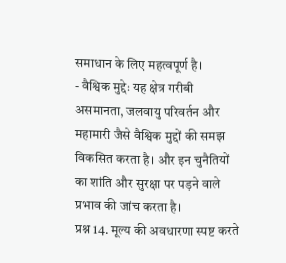समाधान के लिए महत्वपूर्ण है।
- वैश्विक मुद्देः यह क्षेत्र गरीबी असमानता, जलवायु परिवर्तन और महामारी जैसे वैश्विक मुद्दों की समझ विकसित करता है। और इन चुनैतियों का शांति और सुरक्षा पर पड़ने वाले प्रभाव की जांच करता है।
प्रश्न 14. मूल्य की अवधारणा स्पष्ट करते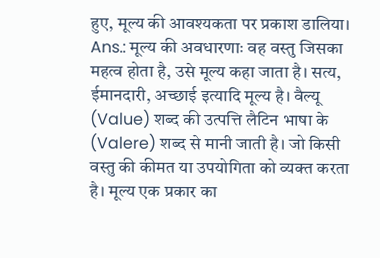हुए, मूल्य की आवश्यकता पर प्रकाश डालिया।
Ans.: मूल्य की अवधारणाः वह वस्तु जिसका महत्व होता है, उसे मूल्य कहा जाता है। सत्य, ईमानदारी, अच्छाई इत्यादि मूल्य है। वैल्यू (Value) शब्द की उत्पत्ति लैटिन भाषा के (Valere) शब्द से मानी जाती है। जो किसी वस्तु की कीमत या उपयोगिता को व्यक्त करता है। मूल्य एक प्रकार का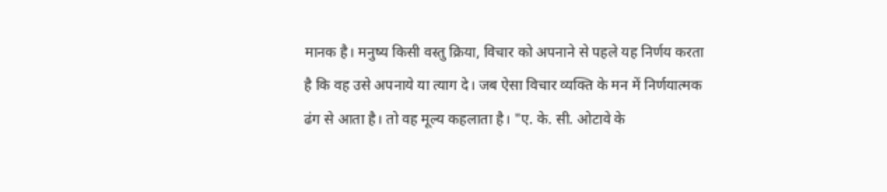मानक है। मनुष्य किसी वस्तु क्रिया, विचार को अपनाने से पहले यह निर्णय करता है कि वह उसे अपनाये या त्याग दे। जब ऐसा विचार व्यक्ति के मन में निर्णयात्मक ढंग से आता है। तो वह मूल्य कहलाता है। "ए. के. सी. ओटावे के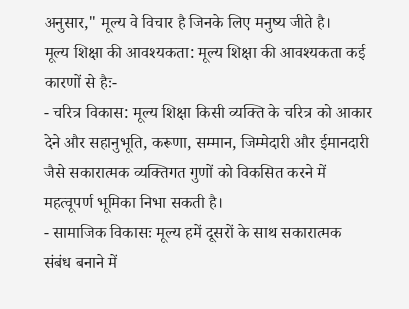अनुसार," मूल्य वे विचार है जिनके लिए मनुष्य जीते है।
मूल्य शिक्षा की आवश्यकता: मूल्य शिक्षा की आवश्यकता कई कारणों से हैः-
- चरित्र विकास: मूल्य शिक्षा किसी व्यक्ति के चरित्र को आकार देने और सहानुभूति, करूणा, सम्मान, जिम्मेदारी और ईमानदारी जैसे सकारात्मक व्यक्तिगत गुणों को विकसित करने में महत्वूपर्ण भूमिका निभा सकती है।
- सामाजिक विकासः मूल्य हमें दूसरों के साथ सकारात्मक संबंध बनाने में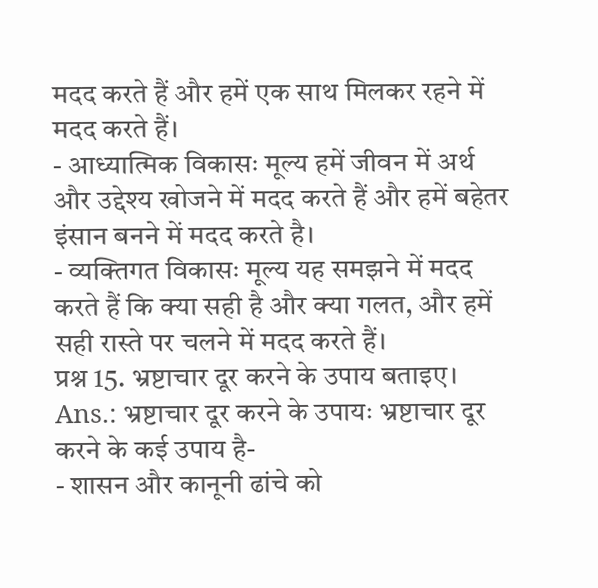मदद करते हैं और हमें एक साथ मिलकर रहने में मदद करते हैं।
- आध्यात्मिक विकासः मूल्य हमें जीवन में अर्थ और उद्देश्य खोजने में मदद करते हैं और हमें बहेतर इंसान बनने में मदद करते है।
- व्यक्तिगत विकासः मूल्य यह समझने में मदद करते हैं कि क्या सही है और क्या गलत, और हमें सही रास्ते पर चलने में मदद करते हैं।
प्रश्न 15. भ्रष्टाचार दूर करने के उपाय बताइए।
Ans.: भ्रष्टाचार दूर करने के उपायः भ्रष्टाचार दूर करने के कई उपाय है-
- शासन और कानूनी ढांचे को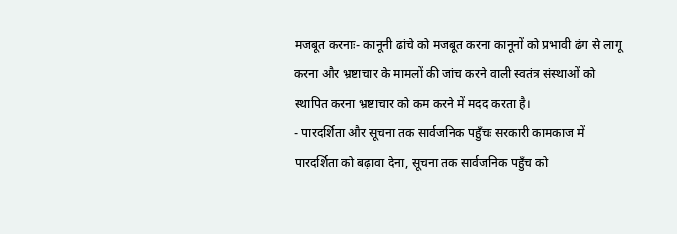मजबूत करनाः- कानूनी ढांचे को मजबूत करना कानूनों को प्रभावी ढंग से लागू करना और भ्रष्टाचार के मामलों की जांच करने वाली स्वतंत्र संस्थाओं को स्थापित करना भ्रष्टाचार को कम करने में मदद करता है।
- पारदर्शिता और सूचना तक सार्वजनिक पहुँचः सरकारी कामकाज में पारदर्शिता को बढ़ावा देना, सूचना तक सार्वजनिक पहुँच को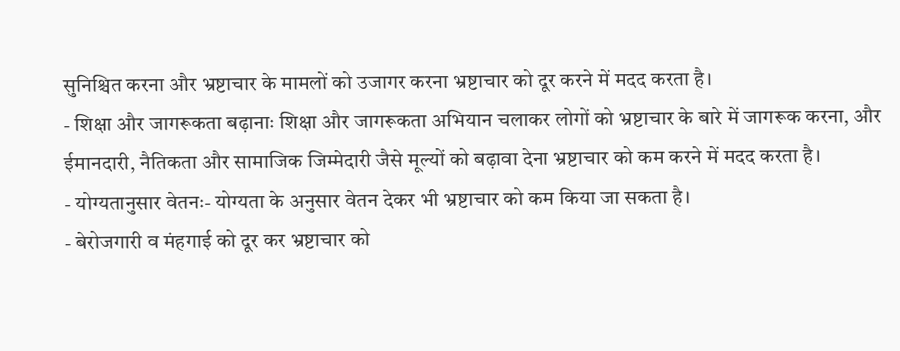सुनिश्चित करना और भ्रष्टाचार के मामलों को उजागर करना भ्रष्टाचार को दूर करने में मदद करता है।
- शिक्षा और जागरूकता बढ़ानाः शिक्षा और जागरूकता अभियान चलाकर लोगों को भ्रष्टाचार के बारे में जागरूक करना, और ईमानदारी, नैतिकता और सामाजिक जिम्मेदारी जैसे मूल्यों को बढ़ावा देना भ्रष्टाचार को कम करने में मदद करता है।
- योग्यतानुसार वेतनः- योग्यता के अनुसार वेतन देकर भी भ्रष्टाचार को कम किया जा सकता है।
- बेरोजगारी व मंहगाई को दूर कर भ्रष्टाचार को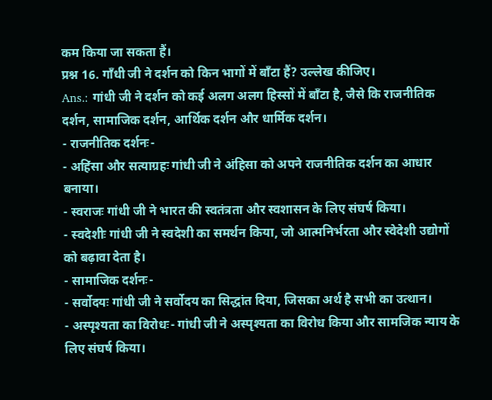कम किया जा सकता हैं।
प्रश्न 16. गाँधी जी ने दर्शन को किन भागों में बाँटा हैं? उल्लेख कीजिए।
Ans.: गांधी जी ने दर्शन को कई अलग अलग हिस्सों में बाँटा है, जैसे कि राजनीतिक दर्शन, सामाजिक दर्शन, आर्थिक दर्शन और धार्मिक दर्शन।
- राजनीतिक दर्शनः-
- अहिंसा और सत्याग्रहः गांधी जी ने अंहिसा को अपने राजनीतिक दर्शन का आधार बनाया।
- स्वराजः गांधी जी ने भारत की स्वतंत्रता और स्वशासन के लिए संघर्ष किया।
- स्वदेशीः गांधी जी ने स्वदेशी का समर्थन किया, जो आत्मनिर्भरता और स्वेदेशी उद्योगों को बढ़ावा देता है।
- सामाजिक दर्शनः-
- सर्वोदयः गांधी जी ने सर्वोदय का सिद्धांत दिया, जिसका अर्थ है सभी का उत्थान।
- अस्पृश्यता का विरोधः- गांधी जी ने अस्पृश्यता का विरोध किया और सामजिक न्याय के लिए संघर्ष किया।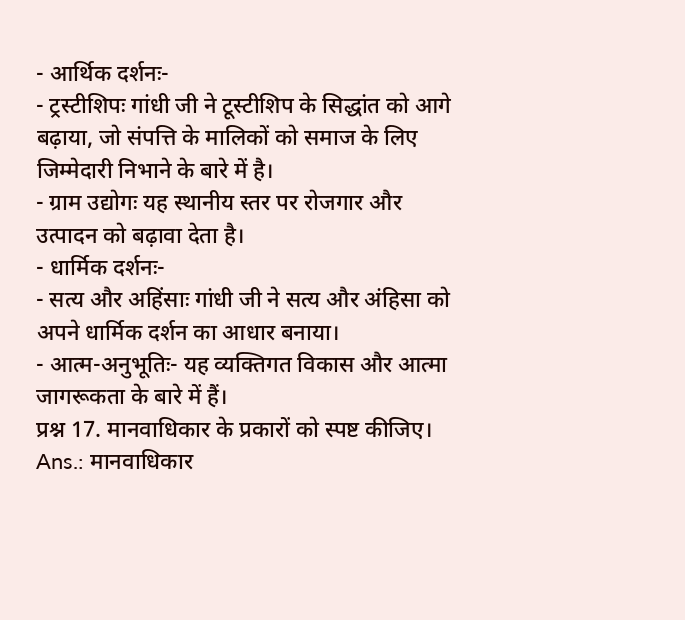- आर्थिक दर्शनः-
- ट्रस्टीशिपः गांधी जी ने टूस्टीशिप के सिद्धांत को आगे बढ़ाया, जो संपत्ति के मालिकों को समाज के लिए जिम्मेदारी निभाने के बारे में है।
- ग्राम उद्योगः यह स्थानीय स्तर पर रोजगार और उत्पादन को बढ़ावा देता है।
- धार्मिक दर्शनः-
- सत्य और अहिंसाः गांधी जी ने सत्य और अंहिसा को अपने धार्मिक दर्शन का आधार बनाया।
- आत्म-अनुभूतिः- यह व्यक्तिगत विकास और आत्मा जागरूकता के बारे में हैं।
प्रश्न 17. मानवाधिकार के प्रकारों को स्पष्ट कीजिए।
Ans.: मानवाधिकार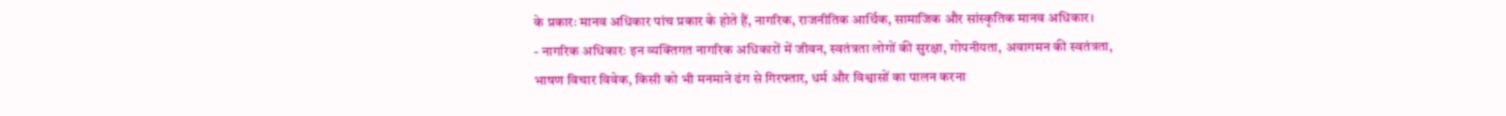के प्रकारः मानव अधिकार पांच प्रकार के होते हैं, नागरिक, राजनीतिक आर्थिक, सामाजिक और सांस्कृतिक मानव अधिकार।
- नागरिक अधिकारः इन व्यक्तिगत नागरिक अधिकारों में जीवन, स्वतंत्रता लोगों की सुरक्षा, गोपनीयता, अवागमन की स्वतंत्रता, भाषण विचार विवेक, किसी को भी मनमाने ढंग से गिरफ्तार, धर्म और विश्वासों का पालन करना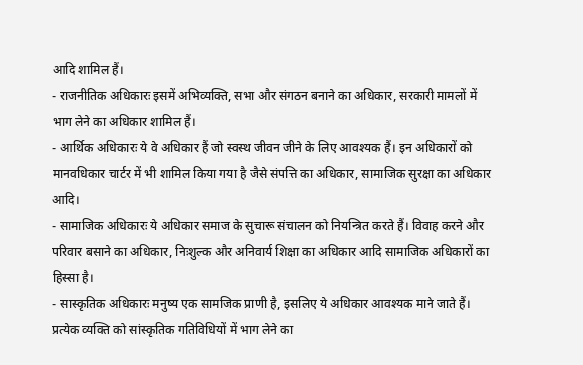आदि शामिल हैं।
- राजनीतिक अधिकारः इसमें अभिव्यक्ति, सभा और संगठन बनाने का अधिकार, सरकारी मामलों में भाग लेने का अधिकार शामिल हैं।
- आर्थिक अधिकारः ये वे अधिकार हैं जो स्वस्थ जीवन जीने के लिए आवश्यक हैं। इन अधिकारों को मानवधिकार चार्टर में भी शामिल किया गया है जैसे संपत्ति का अधिकार, सामाजिक सुरक्षा का अधिकार आदि।
- सामाजिक अधिकारः ये अधिकार समाज के सुचारू संचालन को नियन्त्रित करते हैं। विवाह करने और परिवार बसाने का अधिकार, निःशुल्क और अनिवार्य शिक्षा का अधिकार आदि सामाजिक अधिकारों का हिस्सा है।
- सास्कृतिक अधिकारः मनुष्य एक सामजिक प्राणी है, इसलिए ये अधिकार आवश्यक माने जाते हैं। प्रत्येक व्यक्ति को सांस्कृतिक गतिविधियों में भाग लेने का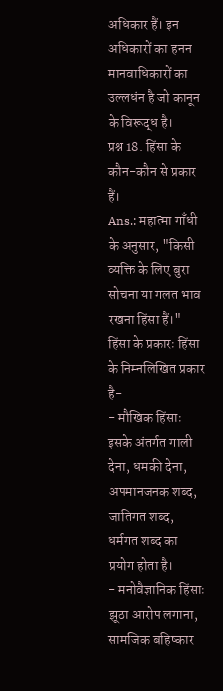अधिकार हैं। इन अधिकारों का हनन मानवाधिकारों का उल्लधंन है जो कानून के विरूद्ध है।
प्रश्न 18. हिंसा के कौन-कौन से प्रकार हैं।
Ans.: महात्मा गाँधी के अनुसार, "किसी व्यक्ति के लिए बुरा सोचना या गलत भाव रखना हिंसा हैं।"
हिंसा के प्रकारः हिंसा के निम्नलिखित प्रकार है-
- मौखिक हिंसाः इसके अंतर्गत गाली देना, धमकी देना, अपमानजनक शब्द, जातिगत शब्द, धर्मगत शब्द का प्रयोग होता है।
- मनोवैज्ञानिक हिंसाः झूठा आरोप लगाना, सामजिक बहिष्कार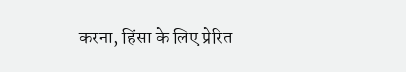करना, हिंसा के लिए प्रेरित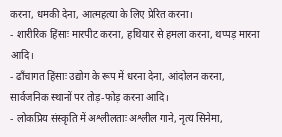करना, धमकी देना, आत्महत्या के लिए प्रेरित करना।
- शारीरिक हिंसाः मारपीट करना, हथियार से हमला करना, थप्पड़ मारना आदि।
- ढाँचागत हिंसाः उद्योग के रूप में धरना देना, आंदोलन करना, सार्वजनिक स्थानों पर तोड़-फोड़ करना आदि।
- लोकप्रिय संस्कृति में अश्लीलताः अश्लील गाने, नृत्य सिनेमा,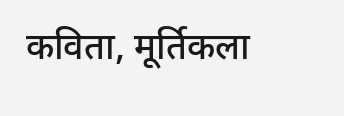कविता, मूर्तिकला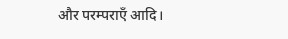और परम्पराएँ आदि।